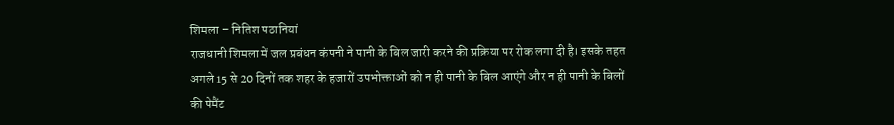शिमला – नितिश पठानियां
राजधानी शिमला में जल प्रबंधन कंपनी ने पानी के बिल जारी करने की प्रक्रिया पर रोक लगा दी है। इसके तहत अगले 15 से 20 दिनों तक शहर के हजारों उपभोक्ताओं को न ही पानी के बिल आएंगे और न ही पानी के बिलों की पेमैंट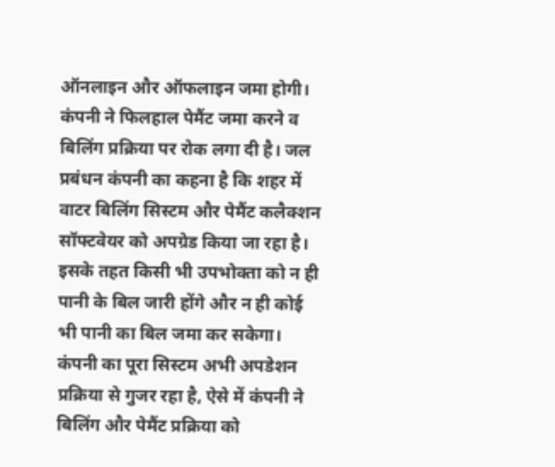ऑनलाइन और ऑफलाइन जमा होगी।
कंपनी ने फिलहाल पेमैंट जमा करने व बिलिंग प्रक्रिया पर रोक लगा दी है। जल प्रबंधन कंपनी का कहना है कि शहर में वाटर बिलिंग सिस्टम और पेमैंट कलैक्शन सॉफ्टवेयर को अपग्रेड किया जा रहा है। इसके तहत किसी भी उपभोक्ता को न ही पानी के बिल जारी होंगे और न ही कोई भी पानी का बिल जमा कर सकेगा।
कंपनी का पूरा सिस्टम अभी अपडेशन प्रक्रिया से गुजर रहा है, ऐसे में कंपनी ने बिलिंग और पेमैंट प्रक्रिया को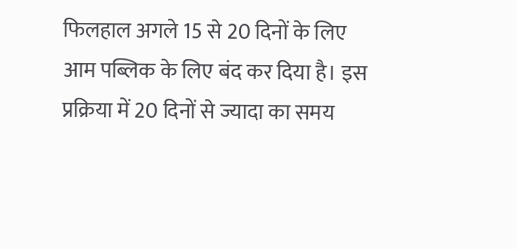फिलहाल अगले 15 से 20 दिनों के लिए आम पब्लिक के लिए बंद कर दिया है। इस प्रक्रिया में 20 दिनों से ज्यादा का समय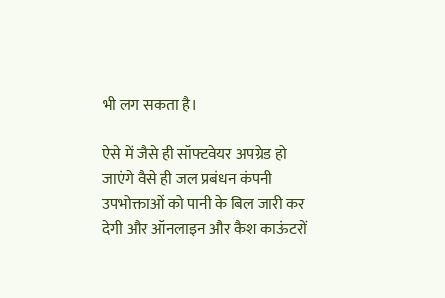भी लग सकता है।

ऐसे में जैसे ही सॉफ्टवेयर अपग्रेड हो जाएंगे वैसे ही जल प्रबंधन कंपनी उपभोक्ताओं को पानी के बिल जारी कर देगी और ऑनलाइन और कैश काऊंटरों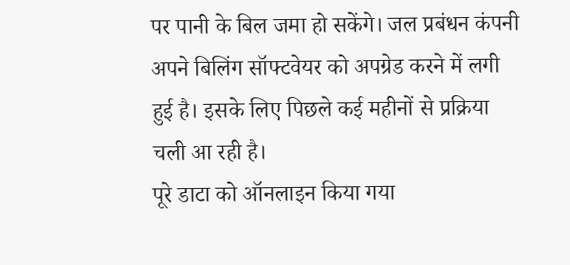पर पानी के बिल जमा हो सकेंगे। जल प्रबंधन कंपनी अपने बिलिंग सॉफ्टवेयर को अपग्रेड करने में लगी हुई है। इसके लिए पिछले कई महीनों से प्रक्रिया चली आ रही है।
पूरे डाटा को ऑनलाइन किया गया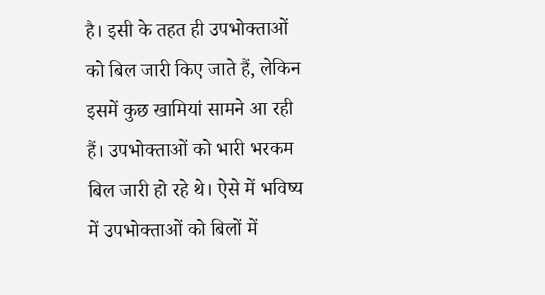है। इसी के तहत ही उपभोक्ताओं को बिल जारी किए जाते हैं, लेकिन इसमें कुछ खामियां सामने आ रही हैं। उपभोक्ताओं को भारी भरकम बिल जारी हो रहे थे। ऐसे में भविष्य में उपभोक्ताओं को बिलों में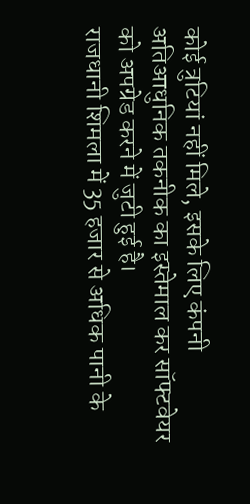कोई त्रुटियां नहीं मिले, इसके लिए कंपनी अतिआधुनिक तकनीक का इस्तेमाल कर सॉफ्टवेयर को अपग्रेड करने में जुटी हुई है।
राजधानी शिमला में 35 हजार से अधिक पानी के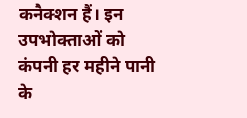कनैक्शन हैं। इन उपभोक्ताओं को कंपनी हर महीने पानी के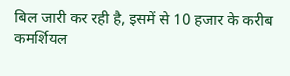बिल जारी कर रही है, इसमें से 10 हजार के करीब कमर्शियल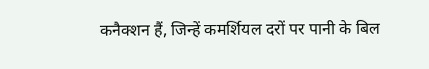कनैक्शन हैं, जिन्हें कमर्शियल दरों पर पानी के बिल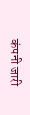कंपनी जारी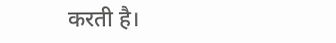करती है।